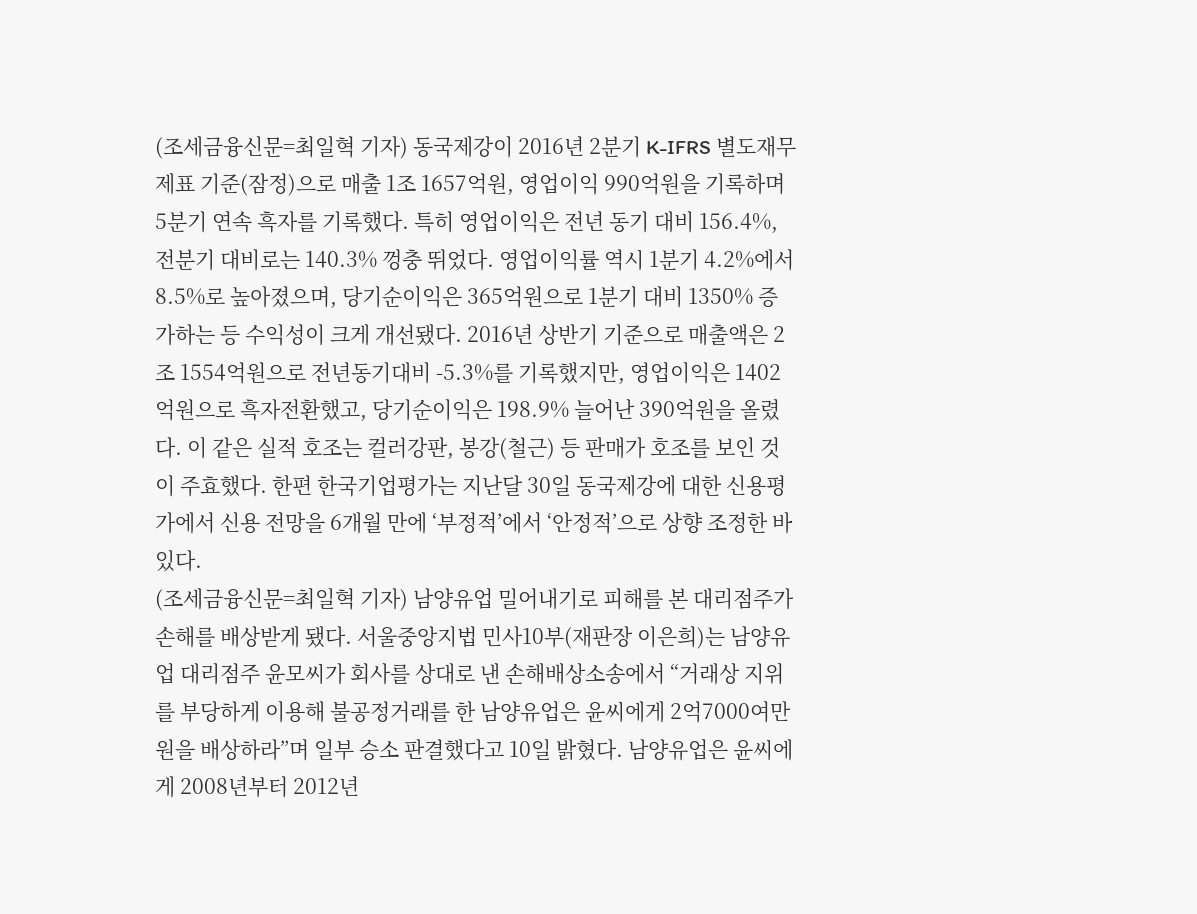(조세금융신문=최일혁 기자) 동국제강이 2016년 2분기 K-IFRS 별도재무제표 기준(잠정)으로 매출 1조 1657억원, 영업이익 990억원을 기록하며 5분기 연속 흑자를 기록했다. 특히 영업이익은 전년 동기 대비 156.4%, 전분기 대비로는 140.3% 껑충 뛰었다. 영업이익률 역시 1분기 4.2%에서 8.5%로 높아졌으며, 당기순이익은 365억원으로 1분기 대비 1350% 증가하는 등 수익성이 크게 개선됐다. 2016년 상반기 기준으로 매출액은 2조 1554억원으로 전년동기대비 -5.3%를 기록했지만, 영업이익은 1402억원으로 흑자전환했고, 당기순이익은 198.9% 늘어난 390억원을 올렸다. 이 같은 실적 호조는 컬러강판, 봉강(철근) 등 판매가 호조를 보인 것이 주효했다. 한편 한국기업평가는 지난달 30일 동국제강에 대한 신용평가에서 신용 전망을 6개월 만에 ‘부정적’에서 ‘안정적’으로 상향 조정한 바 있다.
(조세금융신문=최일혁 기자) 남양유업 밀어내기로 피해를 본 대리점주가 손해를 배상받게 됐다. 서울중앙지법 민사10부(재판장 이은희)는 남양유업 대리점주 윤모씨가 회사를 상대로 낸 손해배상소송에서 “거래상 지위를 부당하게 이용해 불공정거래를 한 남양유업은 윤씨에게 2억7000여만원을 배상하라”며 일부 승소 판결했다고 10일 밝혔다. 남양유업은 윤씨에게 2008년부터 2012년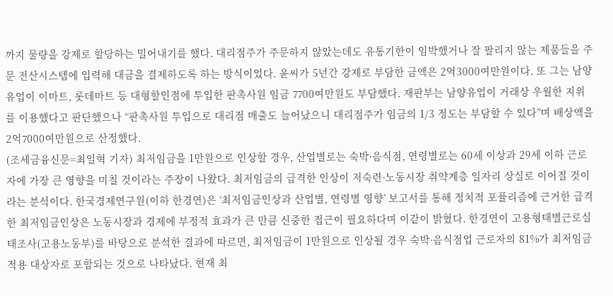까지 물량을 강제로 할당하는 밀어내기를 했다. 대리점주가 주문하지 않았는데도 유통기한이 임박했거나 잘 팔리지 않는 제품들을 주문 전산시스템에 입력해 대금을 결제하도록 하는 방식이었다. 윤씨가 5년간 강제로 부담한 금액은 2억3000여만원이다. 또 그는 남양유업이 이마트, 롯데마트 등 대형할인점에 투입한 판촉사원 임금 7700여만원도 부담했다. 재판부는 남양유업이 거래상 우월한 지위를 이용했다고 판단했으나 “판촉사원 투입으로 대리점 매출도 늘어났으니 대리점주가 임금의 1/3 정도는 부담할 수 있다”며 배상액을 2억7000여만원으로 산정했다.
(조세금융신문=최일혁 기자) 최저임금을 1만원으로 인상할 경우, 산업별로는 숙박·음식점, 연령별로는 60세 이상과 29세 이하 근로자에 가장 큰 영향을 미칠 것이라는 주장이 나왔다. 최저임금의 급격한 인상이 저숙련·노동시장 취약계층 일자리 상실로 이어질 것이라는 분석이다. 한국경제연구원(이하 한경연)은 ‘최저임금인상과 산업별, 연령별 영향’ 보고서를 통해 정치적 포퓰리즘에 근거한 급격한 최저임금인상은 노동시장과 경제에 부정적 효과가 큰 만큼 신중한 접근이 필요하다며 이같이 밝혔다. 한경연이 고용형태별근로실태조사(고용노동부)를 바탕으로 분석한 결과에 따르면, 최저임금이 1만원으로 인상될 경우 숙박·음식점업 근로자의 81%가 최저임금 적용 대상자로 포함되는 것으로 나타났다. 현재 최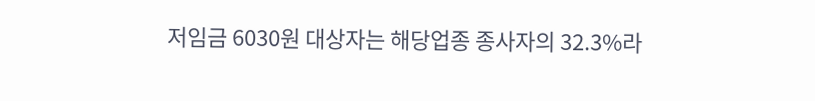저임금 6030원 대상자는 해당업종 종사자의 32.3%라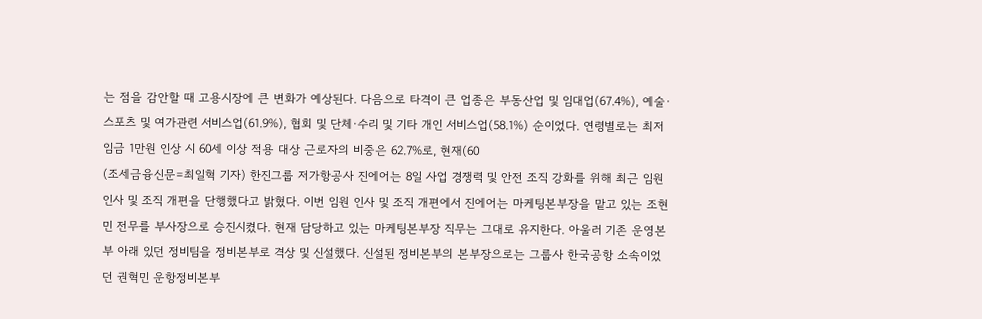는 점을 감안할 때 고용시장에 큰 변화가 예상된다. 다음으로 타격이 큰 업종은 부동산업 및 임대업(67.4%), 예술·스포츠 및 여가관련 서비스업(61.9%), 협회 및 단체·수리 및 기타 개인 서비스업(58.1%) 순이었다. 연령별로는 최저임금 1만원 인상 시 60세 이상 적용 대상 근로자의 비중은 62.7%로, 현재(60
(조세금융신문=최일혁 기자) 한진그룹 저가항공사 진에어는 8일 사업 경쟁력 및 안전 조직 강화를 위해 최근 임원 인사 및 조직 개편을 단행했다고 밝혔다. 이번 임원 인사 및 조직 개편에서 진에어는 마케팅본부장을 맡고 있는 조현민 전무를 부사장으로 승진시켰다. 현재 담당하고 있는 마케팅본부장 직무는 그대로 유지한다. 아울러 기존 운영본부 아래 있던 정비팀을 정비본부로 격상 및 신설했다. 신설된 정비본부의 본부장으로는 그룹사 한국공항 소속이었던 권혁민 운항정비본부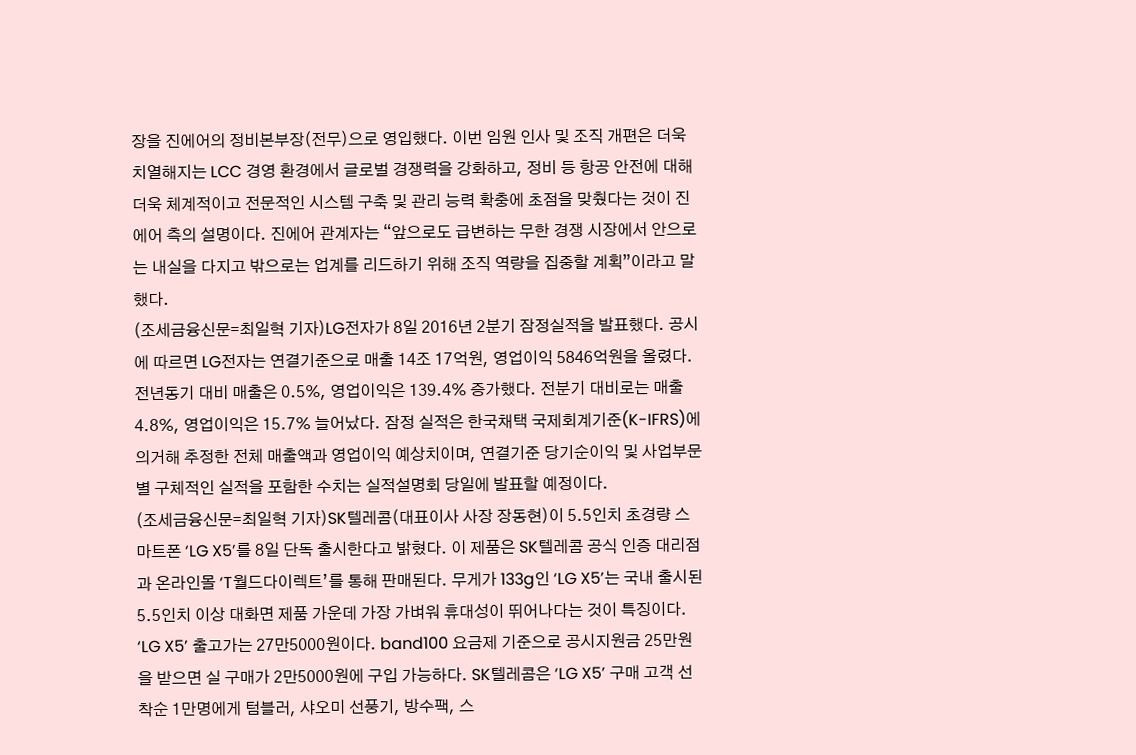장을 진에어의 정비본부장(전무)으로 영입했다. 이번 임원 인사 및 조직 개편은 더욱 치열해지는 LCC 경영 환경에서 글로벌 경쟁력을 강화하고, 정비 등 항공 안전에 대해 더욱 체계적이고 전문적인 시스템 구축 및 관리 능력 확충에 초점을 맞췄다는 것이 진에어 측의 설명이다. 진에어 관계자는 “앞으로도 급변하는 무한 경쟁 시장에서 안으로는 내실을 다지고 밖으로는 업계를 리드하기 위해 조직 역량을 집중할 계획”이라고 말했다.
(조세금융신문=최일혁 기자)LG전자가 8일 2016년 2분기 잠정실적을 발표했다. 공시에 따르면 LG전자는 연결기준으로 매출 14조 17억원, 영업이익 5846억원을 올렸다. 전년동기 대비 매출은 0.5%, 영업이익은 139.4% 증가했다. 전분기 대비로는 매출 4.8%, 영업이익은 15.7% 늘어났다. 잠정 실적은 한국채택 국제회계기준(K-IFRS)에 의거해 추정한 전체 매출액과 영업이익 예상치이며, 연결기준 당기순이익 및 사업부문별 구체적인 실적을 포함한 수치는 실적설명회 당일에 발표할 예정이다.
(조세금융신문=최일혁 기자)SK텔레콤(대표이사 사장 장동현)이 5.5인치 초경량 스마트폰 ‘LG X5’를 8일 단독 출시한다고 밝혔다. 이 제품은 SK텔레콤 공식 인증 대리점과 온라인몰 ‘T월드다이렉트’를 통해 판매된다. 무게가 133g인 ‘LG X5’는 국내 출시된 5.5인치 이상 대화면 제품 가운데 가장 가벼워 휴대성이 뛰어나다는 것이 특징이다. ‘LG X5’ 출고가는 27만5000원이다. band100 요금제 기준으로 공시지원금 25만원을 받으면 실 구매가 2만5000원에 구입 가능하다. SK텔레콤은 ‘LG X5’ 구매 고객 선착순 1만명에게 텀블러, 샤오미 선풍기, 방수팩, 스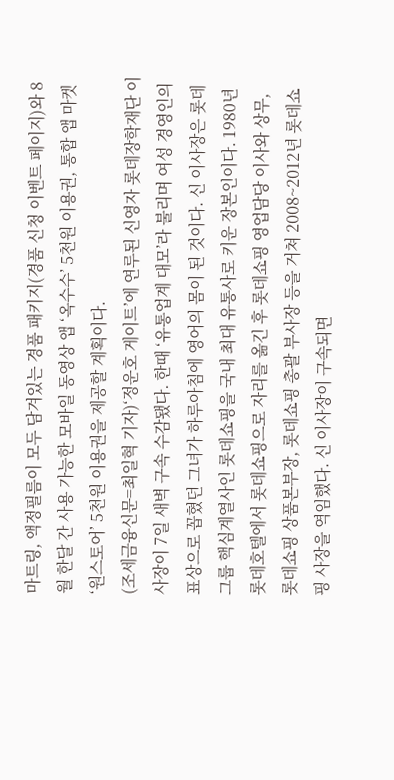마트링, 액정필름이 모두 담겨있는 경품 패키지(경품 신청 이벤트 페이지)와 8월 한달 간 사용 가능한 모바일 동영상 앱 ‘옥수수’ 5천원 이용권, 통합 앱 마켓 ‘원스토어’ 5천원 이용권을 제공할 계획이다.
(조세금융신문=최일혁 기자)‘정운호 게이트’에 연루된 신영자 롯데장학재단 이사장이 7일 새벽 구속 수감됐다. 한때 ‘유통업계 대모’라 불리며 여성 경영인의 표상으로 꼽혔던 그녀가 하루아침에 영어의 몸이 된 것이다. 신 이사장은 롯데그룹 핵심계열사인 롯데쇼핑을 국내 최대 유통사로 키운 장본인이다. 1980년 롯데호텔에서 롯데쇼핑으로 자리를 옮긴 후 롯데쇼핑 영업담당 이사와 상무, 롯데쇼핑 상품본부장, 롯데쇼핑 총괄 부사장 등을 거쳐 2008~2012년 롯데쇼핑 사장을 역임했다. 신 이사장이 구속되면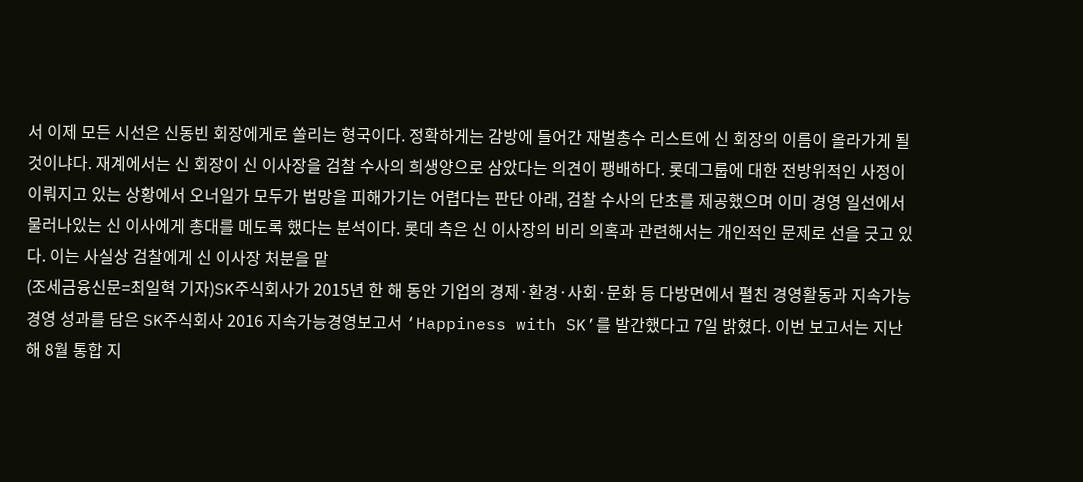서 이제 모든 시선은 신동빈 회장에게로 쏠리는 형국이다. 정확하게는 감방에 들어간 재벌총수 리스트에 신 회장의 이름이 올라가게 될 것이냐다. 재계에서는 신 회장이 신 이사장을 검찰 수사의 희생양으로 삼았다는 의견이 팽배하다. 롯데그룹에 대한 전방위적인 사정이 이뤄지고 있는 상황에서 오너일가 모두가 법망을 피해가기는 어렵다는 판단 아래, 검찰 수사의 단초를 제공했으며 이미 경영 일선에서 물러나있는 신 이사에게 총대를 메도록 했다는 분석이다. 롯데 측은 신 이사장의 비리 의혹과 관련해서는 개인적인 문제로 선을 긋고 있다. 이는 사실상 검찰에게 신 이사장 처분을 맡
(조세금융신문=최일혁 기자)SK주식회사가 2015년 한 해 동안 기업의 경제·환경·사회·문화 등 다방면에서 펼친 경영활동과 지속가능경영 성과를 담은 SK주식회사 2016 지속가능경영보고서 ‘Happiness with SK’를 발간했다고 7일 밝혔다. 이번 보고서는 지난 해 8월 통합 지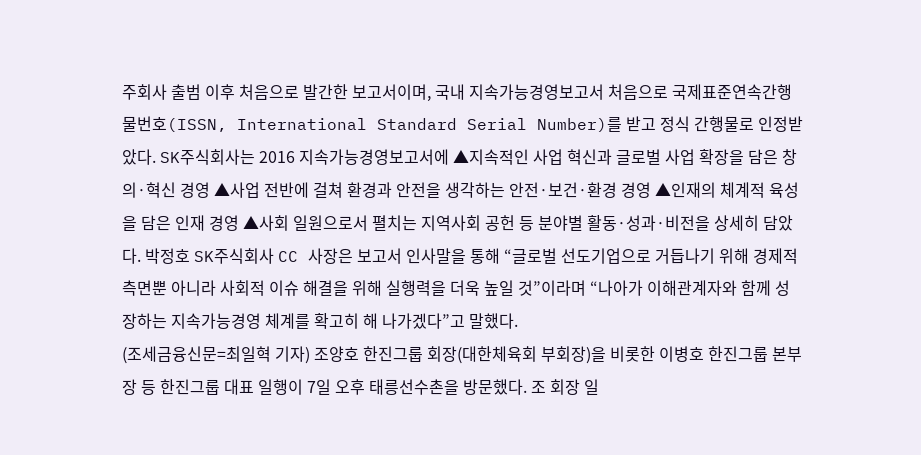주회사 출범 이후 처음으로 발간한 보고서이며, 국내 지속가능경영보고서 처음으로 국제표준연속간행물번호(ISSN, International Standard Serial Number)를 받고 정식 간행물로 인정받았다. SK주식회사는 2016 지속가능경영보고서에 ▲지속적인 사업 혁신과 글로벌 사업 확장을 담은 창의·혁신 경영 ▲사업 전반에 걸쳐 환경과 안전을 생각하는 안전·보건·환경 경영 ▲인재의 체계적 육성을 담은 인재 경영 ▲사회 일원으로서 펼치는 지역사회 공헌 등 분야별 활동·성과·비전을 상세히 담았다. 박정호 SK주식회사 CC 사장은 보고서 인사말을 통해 “글로벌 선도기업으로 거듭나기 위해 경제적 측면뿐 아니라 사회적 이슈 해결을 위해 실행력을 더욱 높일 것”이라며 “나아가 이해관계자와 함께 성장하는 지속가능경영 체계를 확고히 해 나가겠다”고 말했다.
(조세금융신문=최일혁 기자) 조양호 한진그룹 회장(대한체육회 부회장)을 비롯한 이병호 한진그룹 본부장 등 한진그룹 대표 일행이 7일 오후 태릉선수촌을 방문했다. 조 회장 일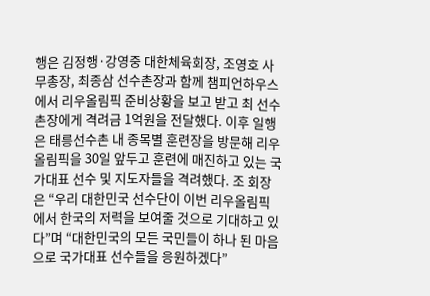행은 김정행·강영중 대한체육회장, 조영호 사무총장, 최종삼 선수촌장과 함께 챔피언하우스에서 리우올림픽 준비상황을 보고 받고 최 선수촌장에게 격려금 1억원을 전달했다. 이후 일행은 태릉선수촌 내 종목별 훈련장을 방문해 리우올림픽을 30일 앞두고 훈련에 매진하고 있는 국가대표 선수 및 지도자들을 격려했다. 조 회장은 “우리 대한민국 선수단이 이번 리우올림픽에서 한국의 저력을 보여줄 것으로 기대하고 있다”며 “대한민국의 모든 국민들이 하나 된 마음으로 국가대표 선수들을 응원하겠다”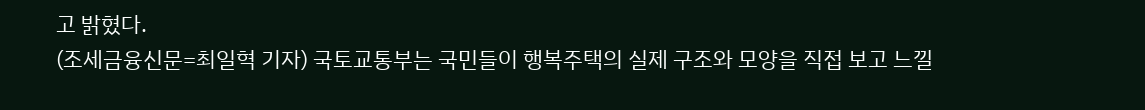고 밝혔다.
(조세금융신문=최일혁 기자) 국토교통부는 국민들이 행복주택의 실제 구조와 모양을 직접 보고 느낄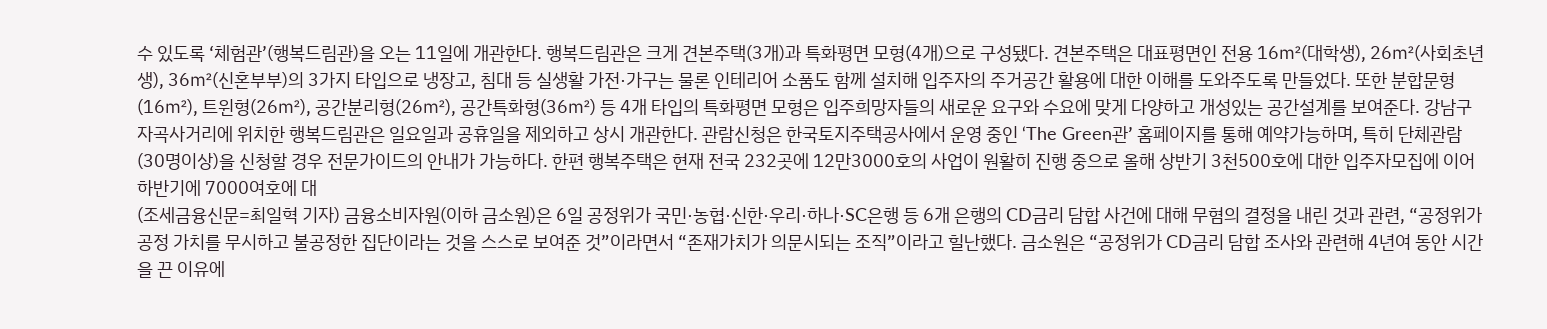수 있도록 ‘체험관’(행복드림관)을 오는 11일에 개관한다. 행복드림관은 크게 견본주택(3개)과 특화평면 모형(4개)으로 구성됐다. 견본주택은 대표평면인 전용 16㎡(대학생), 26㎡(사회초년생), 36㎡(신혼부부)의 3가지 타입으로 냉장고, 침대 등 실생활 가전·가구는 물론 인테리어 소품도 함께 설치해 입주자의 주거공간 활용에 대한 이해를 도와주도록 만들었다. 또한 분합문형(16㎡), 트윈형(26㎡), 공간분리형(26㎡), 공간특화형(36㎡) 등 4개 타입의 특화평면 모형은 입주희망자들의 새로운 요구와 수요에 맞게 다양하고 개성있는 공간설계를 보여준다. 강남구 자곡사거리에 위치한 행복드림관은 일요일과 공휴일을 제외하고 상시 개관한다. 관람신청은 한국토지주택공사에서 운영 중인 ‘The Green관’ 홈페이지를 통해 예약가능하며, 특히 단체관람(30명이상)을 신청할 경우 전문가이드의 안내가 가능하다. 한편 행복주택은 현재 전국 232곳에 12만3000호의 사업이 원활히 진행 중으로 올해 상반기 3천500호에 대한 입주자모집에 이어 하반기에 7000여호에 대
(조세금융신문=최일혁 기자) 금융소비자원(이하 금소원)은 6일 공정위가 국민·농협·신한·우리·하나·SC은행 등 6개 은행의 CD금리 담합 사건에 대해 무혐의 결정을 내린 것과 관련, “공정위가 공정 가치를 무시하고 불공정한 집단이라는 것을 스스로 보여준 것”이라면서 “존재가치가 의문시되는 조직”이라고 힐난했다. 금소원은 “공정위가 CD금리 담합 조사와 관련해 4년여 동안 시간을 끈 이유에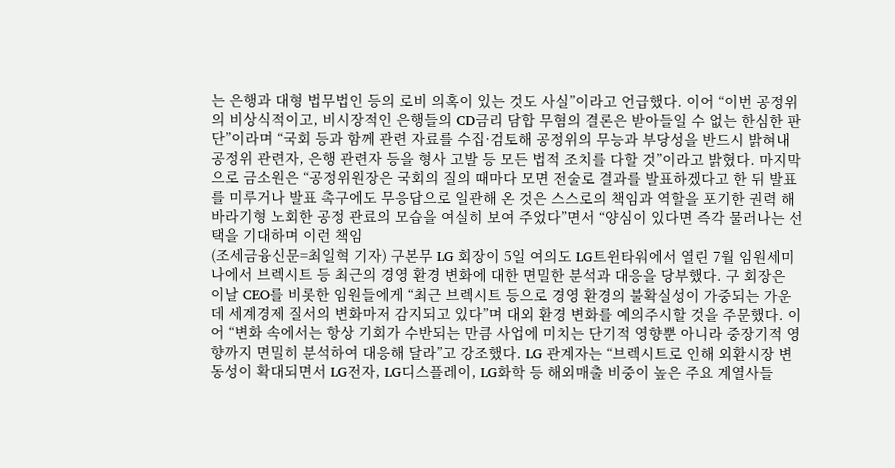는 은행과 대형 법무법인 등의 로비 의혹이 있는 것도 사실”이라고 언급했다. 이어 “이번 공정위의 비상식적이고, 비시장적인 은행들의 CD금리 담합 무혐의 결론은 받아들일 수 없는 한심한 판단”이라며 “국회 등과 함께 관련 자료를 수집·검토해 공정위의 무능과 부당성을 반드시 밝혀내 공정위 관련자, 은행 관련자 등을 형사 고발 등 모든 법적 조치를 다할 것”이라고 밝혔다. 마지막으로 금소원은 “공정위원장은 국회의 질의 때마다 모면 전술로 결과를 발표하겠다고 한 뒤 발표를 미루거나 발표 촉구에도 무응답으로 일관해 온 것은 스스로의 책임과 역할을 포기한 권력 해바라기형 노회한 공정 관료의 모습을 여실히 보여 주었다”면서 “양심이 있다면 즉각 물러나는 선택을 기대하며 이런 책임
(조세금융신문=최일혁 기자) 구본무 LG 회장이 5일 여의도 LG트윈타워에서 열린 7월 임원세미나에서 브렉시트 등 최근의 경영 환경 변화에 대한 면밀한 분석과 대응을 당부했다. 구 회장은 이날 CEO를 비롯한 임원들에게 “최근 브렉시트 등으로 경영 환경의 불확실성이 가중되는 가운데 세계경제 질서의 변화마저 감지되고 있다”며 대외 환경 변화를 예의주시할 것을 주문했다. 이어 “변화 속에서는 항상 기회가 수반되는 만큼 사업에 미치는 단기적 영향뿐 아니라 중장기적 영향까지 면밀히 분석하여 대응해 달라”고 강조했다. LG 관계자는 “브렉시트로 인해 외환시장 변동성이 확대되면서 LG전자, LG디스플레이, LG화학 등 해외매출 비중이 높은 주요 계열사들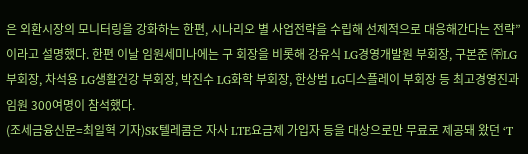은 외환시장의 모니터링을 강화하는 한편, 시나리오 별 사업전략을 수립해 선제적으로 대응해간다는 전략”이라고 설명했다. 한편 이날 임원세미나에는 구 회장을 비롯해 강유식 LG경영개발원 부회장, 구본준 ㈜LG 부회장, 차석용 LG생활건강 부회장, 박진수 LG화학 부회장, 한상범 LG디스플레이 부회장 등 최고경영진과 임원 300여명이 참석했다.
(조세금융신문=최일혁 기자)SK텔레콤은 자사 LTE요금제 가입자 등을 대상으로만 무료로 제공돼 왔던 ‘T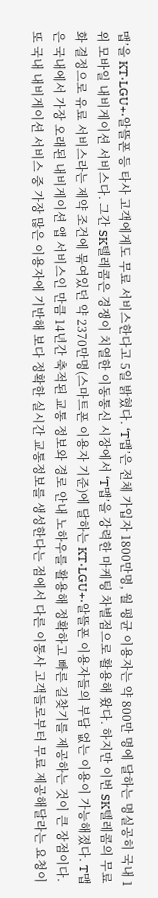맵’을 KT·LGU+·알뜰폰 등 타사 고객에게도 무료 서비스한다고 5일 밝혔다. ‘T맵’은 전체 가입자 1800만명, 월 평균 이용자는 약 800만 명에 달하는 명실공히 국내 1위 모바일 내비게이션 서비스다. 그간 SK텔레콤은 경쟁이 치열한 이동통신 시장에서 ‘T맵’을 강력한 마케팅 차별점으로 활용해 왔다. 하지만 이번 SK텔레콤의 무료화 결정으로 유료 서비스라는 제약 조건에 묶여있던 약 2370만명(스마트폰 이용자 기준)에 달하는 KT·LGU+·알뜰폰 이용자들의 부담 없는 이용이 가능해졌다. T맵은 국내에서 가장 오래된 내비게이션 앱 서비스인 만큼 14년간 축적된 교통 정보와 경로 안내 노하우를 활용해 정확하고 빠른 길찾기를 제공하는 것이 큰 장점이다. 또 국내 내비게이션 서비스 중 가장 많은 이용자에 기반해 보다 정확한 실시간 교통정보를 생성한다는 점에서 다른 이통사 고객들로부터 무료 제공해달라는 요청이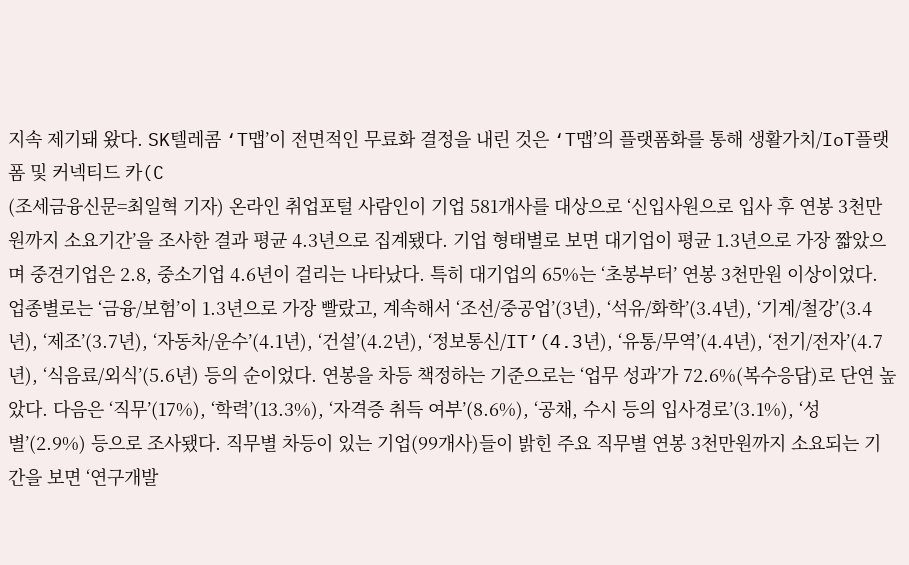지속 제기돼 왔다. SK텔레콤 ‘T맵’이 전면적인 무료화 결정을 내린 것은 ‘T맵’의 플랫폼화를 통해 생활가치/IoT플랫폼 및 커넥티드 카(C
(조세금융신문=최일혁 기자) 온라인 취업포털 사람인이 기업 581개사를 대상으로 ‘신입사원으로 입사 후 연봉 3천만원까지 소요기간’을 조사한 결과 평균 4.3년으로 집계됐다. 기업 형태별로 보면 대기업이 평균 1.3년으로 가장 짧았으며 중견기업은 2.8, 중소기업 4.6년이 걸리는 나타났다. 특히 대기업의 65%는 ‘초봉부터’ 연봉 3천만원 이상이었다. 업종별로는 ‘금융/보험’이 1.3년으로 가장 빨랐고, 계속해서 ‘조선/중공업’(3년), ‘석유/화학’(3.4년), ‘기계/철강’(3.4년), ‘제조’(3.7년), ‘자동차/운수’(4.1년), ‘건설’(4.2년), ‘정보통신/IT’(4.3년), ‘유통/무역’(4.4년), ‘전기/전자’(4.7년), ‘식음료/외식’(5.6년) 등의 순이었다. 연봉을 차등 책정하는 기준으로는 ‘업무 성과’가 72.6%(복수응답)로 단연 높았다. 다음은 ‘직무’(17%), ‘학력’(13.3%), ‘자격증 취득 여부’(8.6%), ‘공채, 수시 등의 입사경로’(3.1%), ‘성별’(2.9%) 등으로 조사됐다. 직무별 차등이 있는 기업(99개사)들이 밝힌 주요 직무별 연봉 3천만원까지 소요되는 기간을 보면 ‘연구개발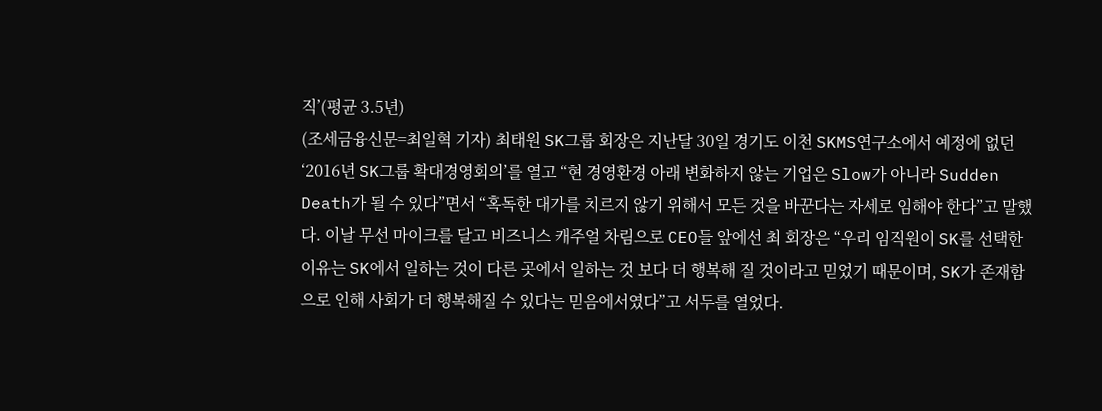직’(평균 3.5년)
(조세금융신문=최일혁 기자) 최태원 SK그룹 회장은 지난달 30일 경기도 이천 SKMS연구소에서 예정에 없던 ‘2016년 SK그룹 확대경영회의’를 열고 “현 경영환경 아래 변화하지 않는 기업은 Slow가 아니라 Sudden Death가 될 수 있다”면서 “혹독한 대가를 치르지 않기 위해서 모든 것을 바꾼다는 자세로 임해야 한다”고 말했다. 이날 무선 마이크를 달고 비즈니스 캐주얼 차림으로 CEO들 앞에선 최 회장은 “우리 임직원이 SK를 선택한 이유는 SK에서 일하는 것이 다른 곳에서 일하는 것 보다 더 행복해 질 것이라고 믿었기 때문이며, SK가 존재함으로 인해 사회가 더 행복해질 수 있다는 믿음에서였다”고 서두를 열었다.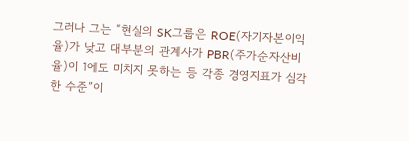그러나 그는 “현실의 SK그룹은 ROE(자기자본이익율)가 낮고 대부분의 관계사가 PBR(주가순자산비율)이 1에도 미치지 못하는 등 각종 경영지표가 심각한 수준”이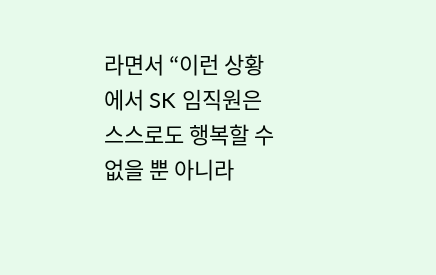라면서 “이런 상황에서 SK 임직원은 스스로도 행복할 수 없을 뿐 아니라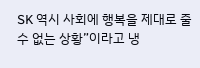SK 역시 사회에 행복을 제대로 줄 수 없는 상황”이라고 냉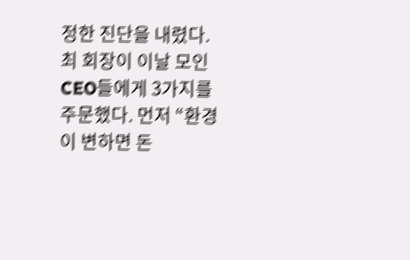정한 진단을 내렸다. 최 회장이 이날 모인 CEO들에게 3가지를 주문했다. 먼저 “환경이 변하면 돈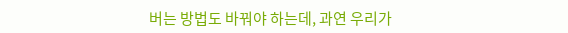버는 방법도 바꿔야 하는데, 과연 우리가